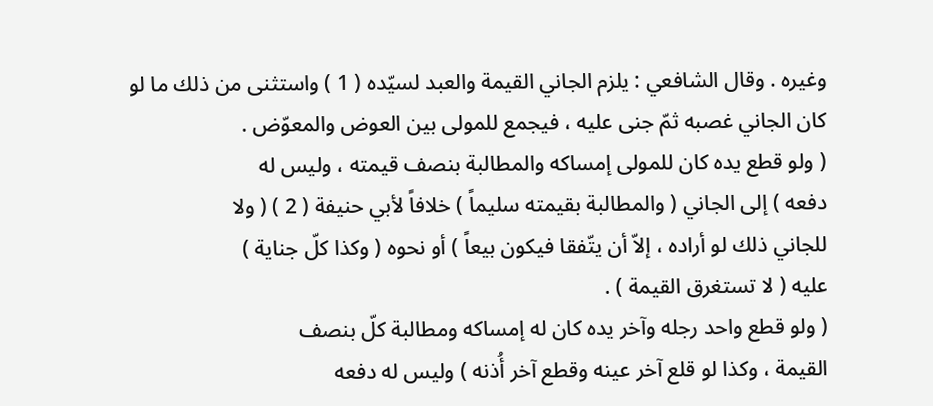وغيره . وقال الشافعي : يلزم الجاني القيمة والعبد لسيّده ( 1 ) واستثنى من ذلك ما لو
كان الجاني غصبه ثمّ جنى عليه ، فيجمع للمولى بين العوض والمعوّض .
( ولو قطع يده كان للمولى إمساكه والمطالبة بنصف قيمته ، وليس له
دفعه ) إلى الجاني ( والمطالبة بقيمته سليماً ) خلافاً لأبي حنيفة ( 2 ) ( ولا
للجاني ذلك لو أراده ، إلاّ أن يتّفقا فيكون بيعاً ) أو نحوه ( وكذا كلّ جناية )
عليه ( لا تستغرق القيمة ) .
( ولو قطع واحد رجله وآخر يده كان له إمساكه ومطالبة كلّ بنصف
القيمة ، وكذا لو قلع آخر عينه وقطع آخر أُذنه ) وليس له دفعه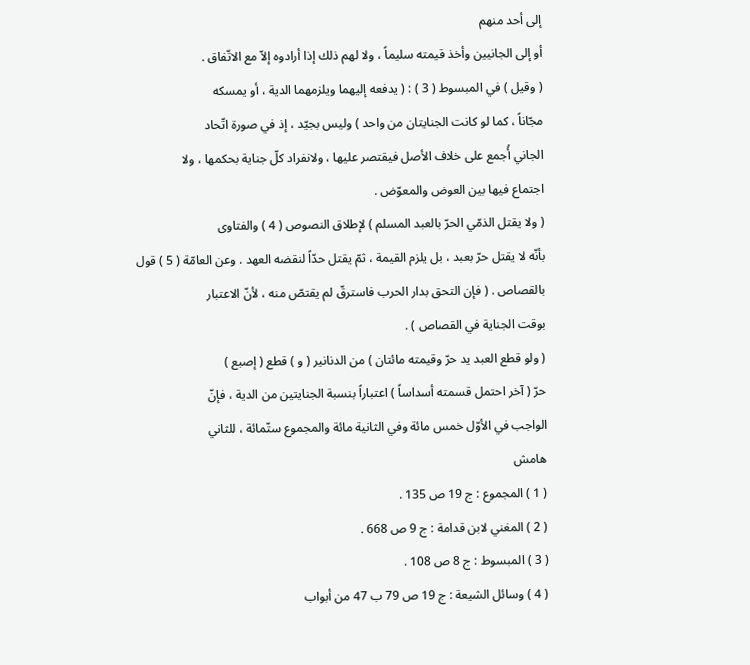إلى أحد منهم
أو إلى الجانيين وأخذ قيمته سليماً ، ولا لهم ذلك إذا أرادوه إلاّ مع الاتّفاق .
( وقيل ) في المبسوط ( 3 ) : ( يدفعه إليهما ويلزمهما الدية ، أو يمسكه
مجّاناً ، كما لو كانت الجنايتان من واحد ) وليس بجيّد ، إذ في صورة اتّحاد
الجاني أُجمع على خلاف الأصل فيقتصر عليها ، ولانفراد كلّ جناية بحكمها ، ولا
اجتماع فيها بين العوض والمعوّض .
( ولا يقتل الذمّي الحرّ بالعبد المسلم ) لإطلاق النصوص ( 4 ) والفتاوى
بأنّه لا يقتل حرّ بعبد ، بل يلزم القيمة ، ثمّ يقتل حدّاً لنقضه العهد . وعن العامّة ( 5 ) قول
بالقصاص . ( فإن التحق بدار الحرب فاسترقّ لم يقتصّ منه ، لأنّ الاعتبار
بوقت الجناية في القصاص ) .
( ولو قطع العبد يد حرّ وقيمته مائتان ) من الدنانير ( و ) قطع ( إصبع )
حرّ ( آخر احتمل قسمته أسداساً ) اعتباراً بنسبة الجنايتين من الدية ، فإنّ
الواجب في الأوّل خمس مائة وفي الثانية مائة والمجموع ستّمائة ، للثاني
هامش
( 1 ) المجموع : ج 19 ص 135 .
( 2 ) المغني لابن قدامة : ج 9 ص 668 .
( 3 ) المبسوط : ج 8 ص 108 .
( 4 ) وسائل الشيعة : ج 19 ص 79 ب 47 من أبواب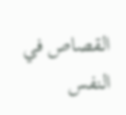القصاص في النفس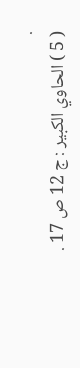.
( 5 ) الحاوي الكبير : ج 12 ص 17 .